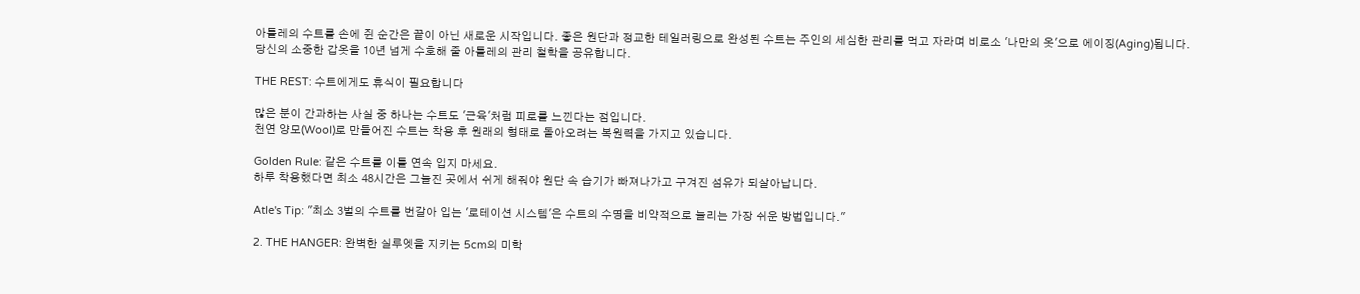아틀레의 수트를 손에 쥔 순간은 끝이 아닌 새로운 시작입니다. 좋은 원단과 정교한 테일러링으로 완성된 수트는 주인의 세심한 관리를 먹고 자라며 비로소 '나만의 옷'으로 에이징(Aging)됩니다. 당신의 소중한 갑옷을 10년 넘게 수호해 줄 아틀레의 관리 철학을 공유합니다.

THE REST: 수트에게도 휴식이 필요합니다

많은 분이 간과하는 사실 중 하나는 수트도 '근육'처럼 피로를 느낀다는 점입니다.
천연 양모(Wool)로 만들어진 수트는 착용 후 원래의 형태로 돌아오려는 복원력을 가지고 있습니다.

Golden Rule: 같은 수트를 이틀 연속 입지 마세요.
하루 착용했다면 최소 48시간은 그늘진 곳에서 쉬게 해줘야 원단 속 습기가 빠져나가고 구겨진 섬유가 되살아납니다.

Atle's Tip: "최소 3벌의 수트를 번갈아 입는 '로테이션 시스템'은 수트의 수명을 비약적으로 늘리는 가장 쉬운 방법입니다."

2. THE HANGER: 완벽한 실루엣을 지키는 5cm의 미학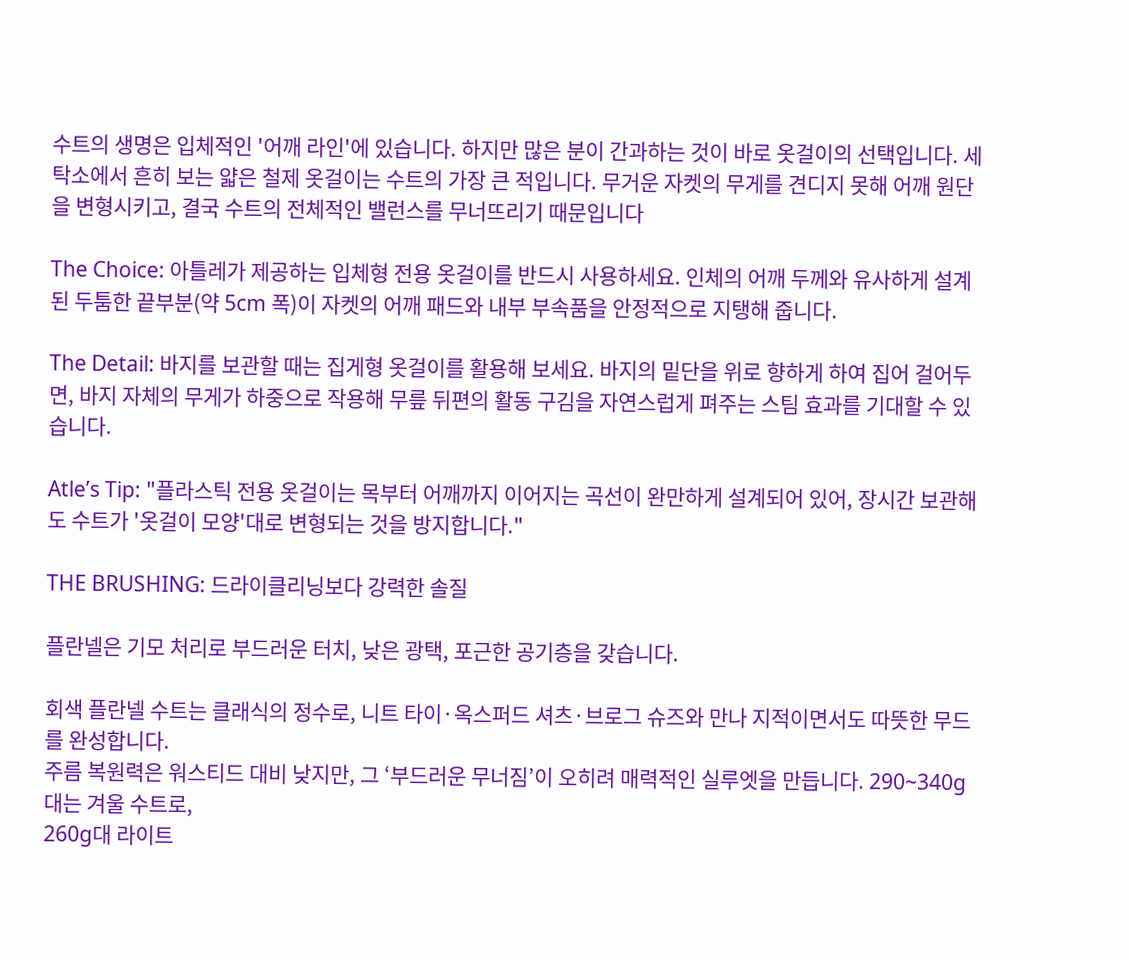수트의 생명은 입체적인 '어깨 라인'에 있습니다. 하지만 많은 분이 간과하는 것이 바로 옷걸이의 선택입니다. 세탁소에서 흔히 보는 얇은 철제 옷걸이는 수트의 가장 큰 적입니다. 무거운 자켓의 무게를 견디지 못해 어깨 원단을 변형시키고, 결국 수트의 전체적인 밸런스를 무너뜨리기 때문입니다

The Choice: 아틀레가 제공하는 입체형 전용 옷걸이를 반드시 사용하세요. 인체의 어깨 두께와 유사하게 설계된 두툼한 끝부분(약 5cm 폭)이 자켓의 어깨 패드와 내부 부속품을 안정적으로 지탱해 줍니다.

The Detail: 바지를 보관할 때는 집게형 옷걸이를 활용해 보세요. 바지의 밑단을 위로 향하게 하여 집어 걸어두면, 바지 자체의 무게가 하중으로 작용해 무릎 뒤편의 활동 구김을 자연스럽게 펴주는 스팀 효과를 기대할 수 있습니다.

Atle’s Tip: "플라스틱 전용 옷걸이는 목부터 어깨까지 이어지는 곡선이 완만하게 설계되어 있어, 장시간 보관해도 수트가 '옷걸이 모양'대로 변형되는 것을 방지합니다."

THE BRUSHING: 드라이클리닝보다 강력한 솔질

플란넬은 기모 처리로 부드러운 터치, 낮은 광택, 포근한 공기층을 갖습니다.

회색 플란넬 수트는 클래식의 정수로, 니트 타이·옥스퍼드 셔츠·브로그 슈즈와 만나 지적이면서도 따뜻한 무드를 완성합니다.
주름 복원력은 워스티드 대비 낮지만, 그 ‘부드러운 무너짐’이 오히려 매력적인 실루엣을 만듭니다. 290~340g대는 겨울 수트로,
260g대 라이트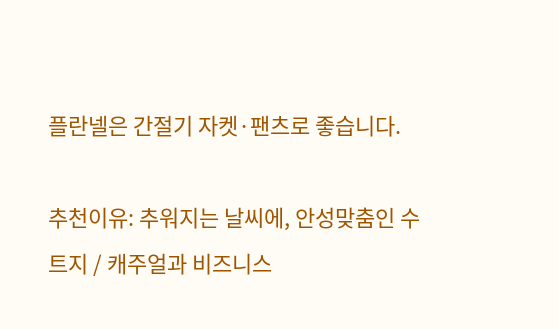플란넬은 간절기 자켓·팬츠로 좋습니다.

추천이유: 추워지는 날씨에, 안성맞춤인 수트지 / 캐주얼과 비즈니스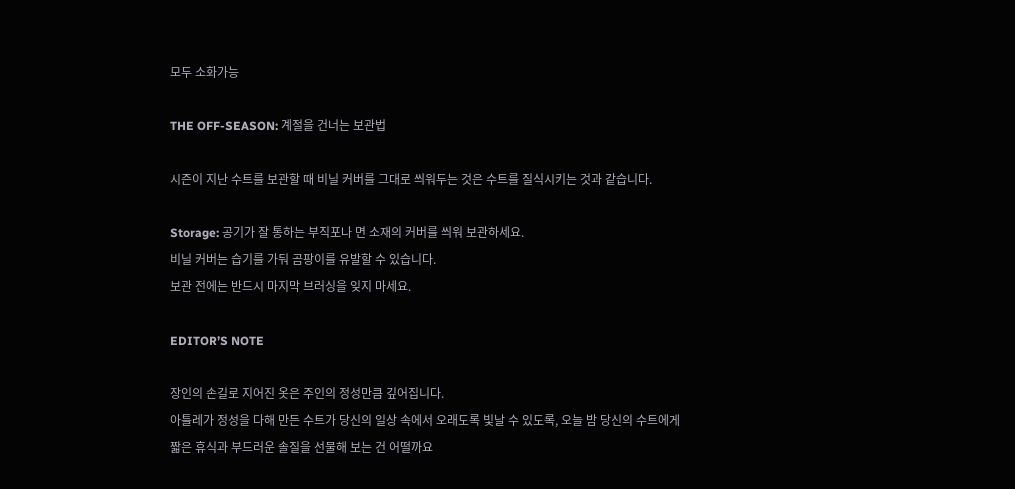모두 소화가능

THE OFF-SEASON: 계절을 건너는 보관법

시즌이 지난 수트를 보관할 때 비닐 커버를 그대로 씌워두는 것은 수트를 질식시키는 것과 같습니다.

Storage: 공기가 잘 통하는 부직포나 면 소재의 커버를 씌워 보관하세요.
비닐 커버는 습기를 가둬 곰팡이를 유발할 수 있습니다.
보관 전에는 반드시 마지막 브러싱을 잊지 마세요.

EDITOR’S NOTE

장인의 손길로 지어진 옷은 주인의 정성만큼 깊어집니다.
아틀레가 정성을 다해 만든 수트가 당신의 일상 속에서 오래도록 빛날 수 있도록, 오늘 밤 당신의 수트에게
짧은 휴식과 부드러운 솔질을 선물해 보는 건 어떨까요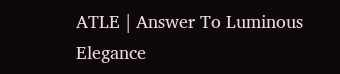ATLE | Answer To Luminous Elegance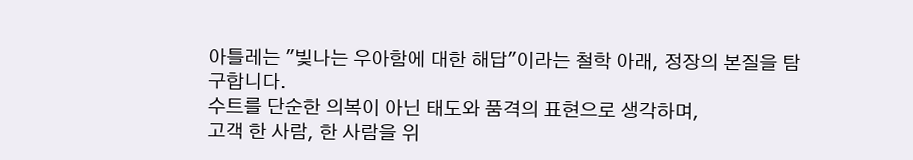아틀레는 "빛나는 우아함에 대한 해답"이라는 철학 아래, 정장의 본질을 탐구합니다.
수트를 단순한 의복이 아닌 태도와 품격의 표현으로 생각하며,
고객 한 사람, 한 사람을 위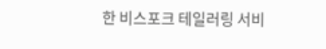한 비스포크 테일러링 서비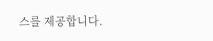스를 제공합니다.